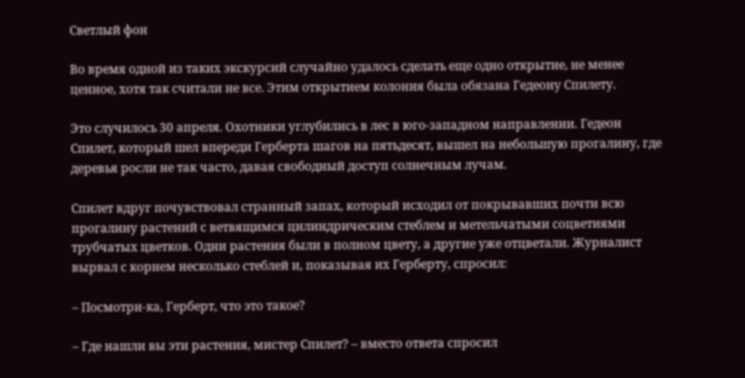Светлый фон

Во время одной из таких экскурсий случайно удалось сделать еще одно открытие, не менее ценное, хотя так считали не все. Этим открытием колония была обязана Гедеону Спилету.

Это случилось 30 апреля. Охотники углубились в лес в юго-западном направлении. Гедеон Спилет, который шел впереди Герберта шагов на пятьдесят, вышел на небольшую прогалину, где деревья росли не так часто, давая свободный доступ солнечным лучам.

Спилет вдруг почувствовал странный запах, который исходил от покрывавших почти всю прогалину растений с ветвящимся цилиндрическим стеблем и метельчатыми соцветиями трубчатых цветков. Одни растения были в полном цвету, а другие уже отцветали. Журналист вырвал с корнем несколько стеблей и, показывая их Герберту, спросил:

– Посмотри-ка, Герберт, что это такое?

– Где нашли вы эти растения, мистер Спилет? – вместо ответа спросил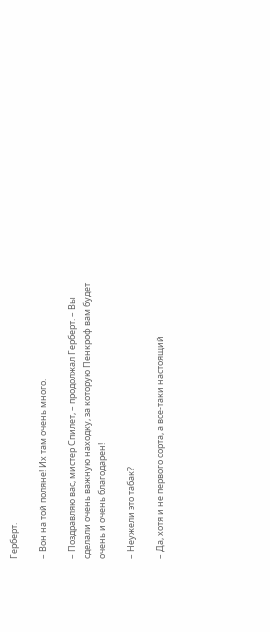Герберт.

– Вон на той поляне! Их там очень много.

– Поздравляю вас, мистер Спилет, – продолжал Герберт. – Вы сделали очень важную находку, за которую Пенкроф вам будет очень и очень благодарен!

– Неужели это табак?

– Да, хотя и не первого сорта, а все-таки настоящий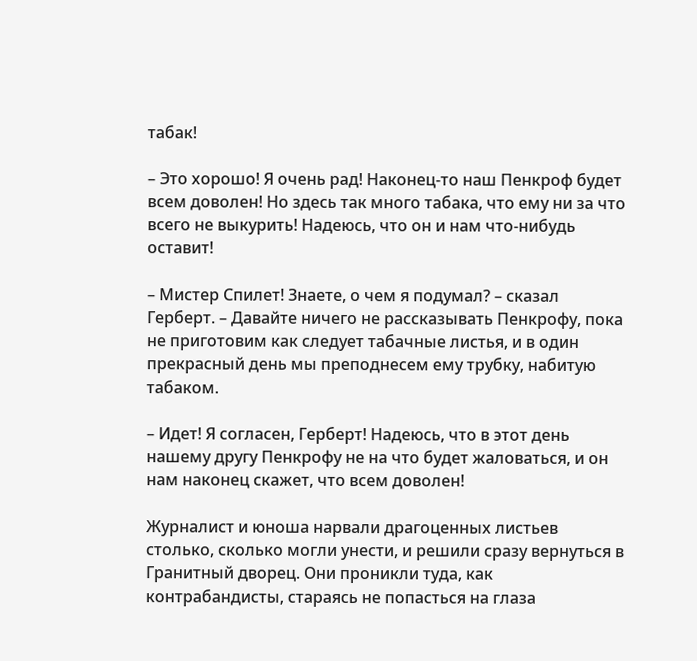табак!

– Это хорошо! Я очень рад! Наконец-то наш Пенкроф будет всем доволен! Но здесь так много табака, что ему ни за что всего не выкурить! Надеюсь, что он и нам что-нибудь оставит!

– Мистер Спилет! Знаете, о чем я подумал? – сказал Герберт. – Давайте ничего не рассказывать Пенкрофу, пока не приготовим как следует табачные листья, и в один прекрасный день мы преподнесем ему трубку, набитую табаком.

– Идет! Я согласен, Герберт! Надеюсь, что в этот день нашему другу Пенкрофу не на что будет жаловаться, и он нам наконец скажет, что всем доволен!

Журналист и юноша нарвали драгоценных листьев столько, сколько могли унести, и решили сразу вернуться в Гранитный дворец. Они проникли туда, как контрабандисты, стараясь не попасться на глаза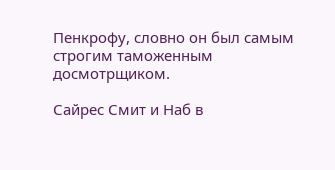Пенкрофу, словно он был самым строгим таможенным досмотрщиком.

Сайрес Смит и Наб в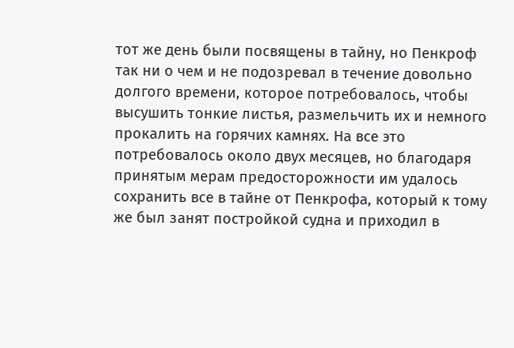тот же день были посвящены в тайну, но Пенкроф так ни о чем и не подозревал в течение довольно долгого времени, которое потребовалось, чтобы высушить тонкие листья, размельчить их и немного прокалить на горячих камнях. На все это потребовалось около двух месяцев, но благодаря принятым мерам предосторожности им удалось сохранить все в тайне от Пенкрофа, который к тому же был занят постройкой судна и приходил в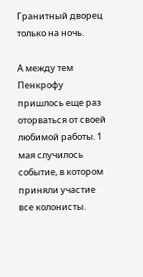Гранитный дворец только на ночь.

А между тем Пенкрофу пришлось еще раз оторваться от своей любимой работы. 1 мая случилось событие, в котором приняли участие все колонисты.